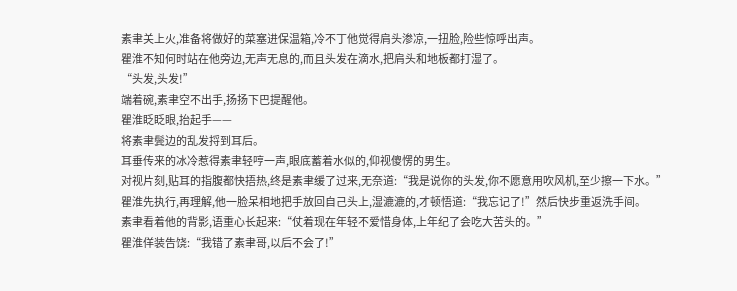素聿关上火,准备将做好的菜塞进保温箱,冷不丁他觉得肩头渗凉,一扭脸,险些惊呼出声。
瞿淮不知何时站在他旁边,无声无息的,而且头发在滴水,把肩头和地板都打湿了。
“头发,头发!”
端着碗,素聿空不出手,扬扬下巴提醒他。
瞿淮眨眨眼,抬起手——
将素聿鬓边的乱发捋到耳后。
耳垂传来的冰冷惹得素聿轻哼一声,眼底蓄着水似的,仰视傻愣的男生。
对视片刻,贴耳的指腹都快捂热,终是素聿缓了过来,无奈道:“我是说你的头发,你不愿意用吹风机,至少擦一下水。”
瞿淮先执行,再理解,他一脸呆相地把手放回自己头上,湿漉漉的,才顿悟道:“我忘记了!”然后快步重返洗手间。
素聿看着他的背影,语重心长起来:“仗着现在年轻不爱惜身体,上年纪了会吃大苦头的。”
瞿淮佯装告饶:“我错了素聿哥,以后不会了!”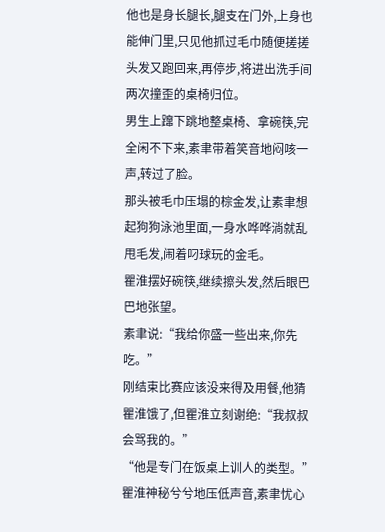他也是身长腿长,腿支在门外,上身也能伸门里,只见他抓过毛巾随便搓搓头发又跑回来,再停步,将进出洗手间两次撞歪的桌椅归位。
男生上蹿下跳地整桌椅、拿碗筷,完全闲不下来,素聿带着笑音地闷咳一声,转过了脸。
那头被毛巾压塌的棕金发,让素聿想起狗狗泳池里面,一身水哗哗淌就乱甩毛发,闹着叼球玩的金毛。
瞿淮摆好碗筷,继续擦头发,然后眼巴巴地张望。
素聿说:“我给你盛一些出来,你先吃。”
刚结束比赛应该没来得及用餐,他猜瞿淮饿了,但瞿淮立刻谢绝:“我叔叔会骂我的。”
“他是专门在饭桌上训人的类型。”
瞿淮神秘兮兮地压低声音,素聿忧心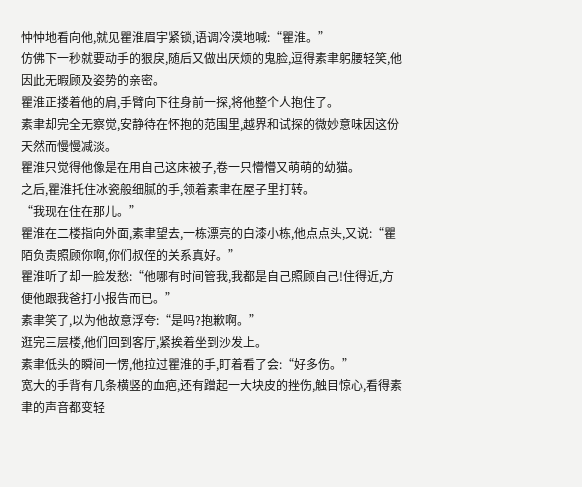忡忡地看向他,就见瞿淮眉宇紧锁,语调冷漠地喊:“瞿淮。”
仿佛下一秒就要动手的狠戾,随后又做出厌烦的鬼脸,逗得素聿躬腰轻笑,他因此无暇顾及姿势的亲密。
瞿淮正搂着他的肩,手臂向下往身前一探,将他整个人抱住了。
素聿却完全无察觉,安静待在怀抱的范围里,越界和试探的微妙意味因这份天然而慢慢减淡。
瞿淮只觉得他像是在用自己这床被子,卷一只懵懵又萌萌的幼猫。
之后,瞿淮托住冰瓷般细腻的手,领着素聿在屋子里打转。
“我现在住在那儿。”
瞿淮在二楼指向外面,素聿望去,一栋漂亮的白漆小栋,他点点头,又说:“瞿陌负责照顾你啊,你们叔侄的关系真好。”
瞿淮听了却一脸发愁:“他哪有时间管我,我都是自己照顾自己!住得近,方便他跟我爸打小报告而已。”
素聿笑了,以为他故意浮夸:“是吗?抱歉啊。”
逛完三层楼,他们回到客厅,紧挨着坐到沙发上。
素聿低头的瞬间一愣,他拉过瞿淮的手,盯着看了会:“好多伤。”
宽大的手背有几条横竖的血疤,还有蹭起一大块皮的挫伤,触目惊心,看得素聿的声音都变轻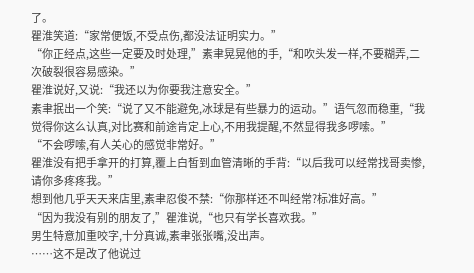了。
瞿淮笑道:“家常便饭,不受点伤,都没法证明实力。”
“你正经点,这些一定要及时处理,”素聿晃晃他的手,“和吹头发一样,不要糊弄,二次破裂很容易感染。”
瞿淮说好,又说:“我还以为你要我注意安全。”
素聿抿出一个笑:“说了又不能避免,冰球是有些暴力的运动。”语气忽而稳重,“我觉得你这么认真,对比赛和前途肯定上心,不用我提醒,不然显得我多啰嗦。”
“不会啰嗦,有人关心的感觉非常好。”
瞿淮没有把手拿开的打算,覆上白皙到血管清晰的手背:“以后我可以经常找哥卖惨,请你多疼疼我。”
想到他几乎天天来店里,素聿忍俊不禁:“你那样还不叫经常?标准好高。”
“因为我没有别的朋友了,”瞿淮说,“也只有学长喜欢我。”
男生特意加重咬字,十分真诚,素聿张张嘴,没出声。
……这不是改了他说过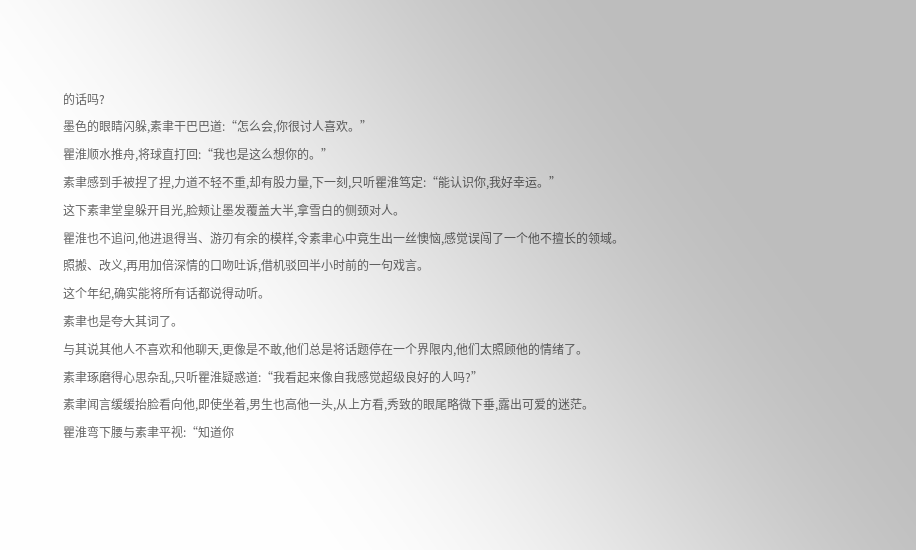的话吗?
墨色的眼睛闪躲,素聿干巴巴道:“怎么会,你很讨人喜欢。”
瞿淮顺水推舟,将球直打回:“我也是这么想你的。”
素聿感到手被捏了捏,力道不轻不重,却有股力量,下一刻,只听瞿淮笃定:“能认识你,我好幸运。”
这下素聿堂皇躲开目光,脸颊让墨发覆盖大半,拿雪白的侧颈对人。
瞿淮也不追问,他进退得当、游刃有余的模样,令素聿心中竟生出一丝懊恼,感觉误闯了一个他不擅长的领域。
照搬、改义,再用加倍深情的口吻吐诉,借机驳回半小时前的一句戏言。
这个年纪,确实能将所有话都说得动听。
素聿也是夸大其词了。
与其说其他人不喜欢和他聊天,更像是不敢,他们总是将话题停在一个界限内,他们太照顾他的情绪了。
素聿琢磨得心思杂乱,只听瞿淮疑惑道:“我看起来像自我感觉超级良好的人吗?”
素聿闻言缓缓抬脸看向他,即使坐着,男生也高他一头,从上方看,秀致的眼尾略微下垂,露出可爱的迷茫。
瞿淮弯下腰与素聿平视:“知道你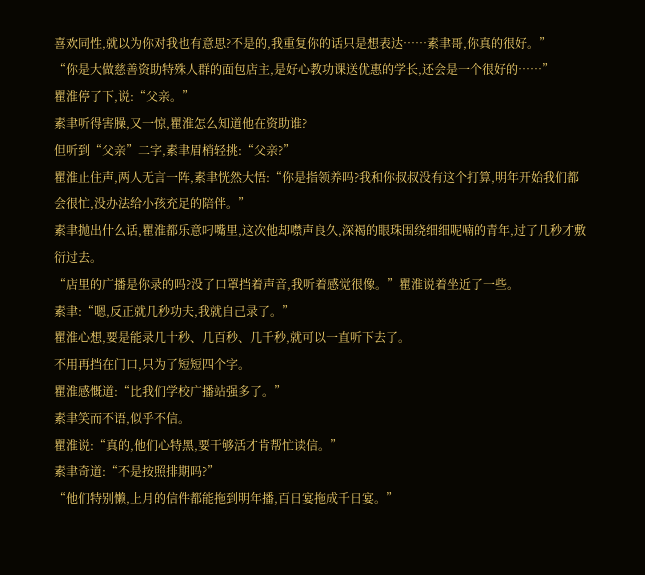喜欢同性,就以为你对我也有意思?不是的,我重复你的话只是想表达……素聿哥,你真的很好。”
“你是大做慈善资助特殊人群的面包店主,是好心教功课送优惠的学长,还会是一个很好的……”
瞿淮停了下,说:“父亲。”
素聿听得害臊,又一惊,瞿淮怎么知道他在资助谁?
但听到“父亲”二字,素聿眉梢轻挑:“父亲?”
瞿淮止住声,两人无言一阵,素聿恍然大悟:“你是指领养吗?我和你叔叔没有这个打算,明年开始我们都会很忙,没办法给小孩充足的陪伴。”
素聿抛出什么话,瞿淮都乐意叼嘴里,这次他却噤声良久,深褐的眼珠围绕细细呢喃的青年,过了几秒才敷衍过去。
“店里的广播是你录的吗?没了口罩挡着声音,我听着感觉很像。”瞿淮说着坐近了一些。
素聿:“嗯,反正就几秒功夫,我就自己录了。”
瞿淮心想,要是能录几十秒、几百秒、几千秒,就可以一直听下去了。
不用再挡在门口,只为了短短四个字。
瞿淮感慨道:“比我们学校广播站强多了。”
素聿笑而不语,似乎不信。
瞿淮说:“真的,他们心特黑,要干够活才肯帮忙读信。”
素聿奇道:“不是按照排期吗?”
“他们特别懒,上月的信件都能拖到明年播,百日宴拖成千日宴。”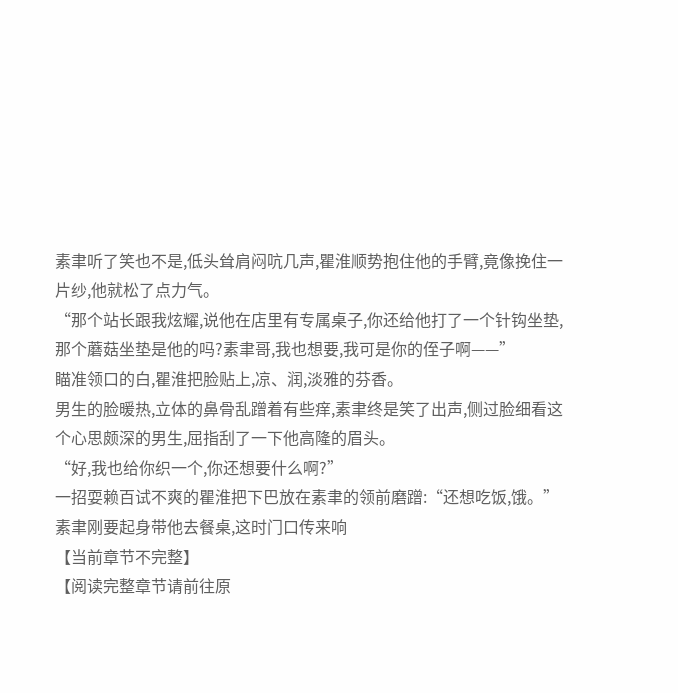素聿听了笑也不是,低头耸肩闷吭几声,瞿淮顺势抱住他的手臂,竟像挽住一片纱,他就松了点力气。
“那个站长跟我炫耀,说他在店里有专属桌子,你还给他打了一个针钩坐垫,那个蘑菇坐垫是他的吗?素聿哥,我也想要,我可是你的侄子啊——”
瞄准领口的白,瞿淮把脸贴上,凉、润,淡雅的芬香。
男生的脸暖热,立体的鼻骨乱蹭着有些痒,素聿终是笑了出声,侧过脸细看这个心思颇深的男生,屈指刮了一下他高隆的眉头。
“好,我也给你织一个,你还想要什么啊?”
一招耍赖百试不爽的瞿淮把下巴放在素聿的领前磨蹭:“还想吃饭,饿。”
素聿刚要起身带他去餐桌,这时门口传来响
【当前章节不完整】
【阅读完整章节请前往原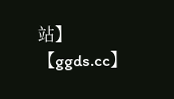站】
【ggds.cc】